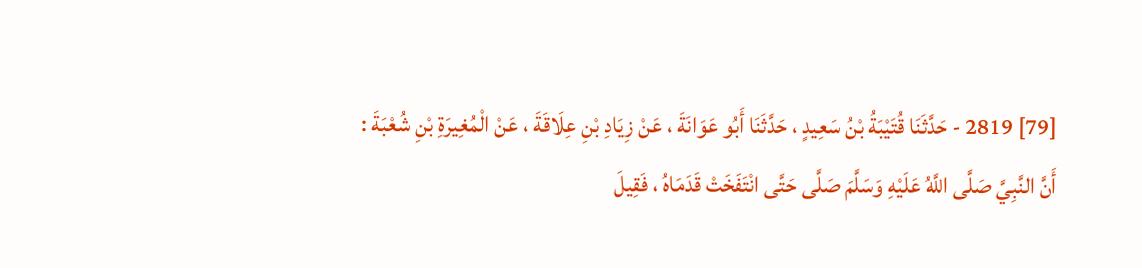[79] 2819 - حَدَّثَنَا قُتَيْبَةُ بْنُ سَعِيدٍ ، حَدَّثَنَا أَبُو عَوَانَةَ ، عَنْ زِيَادِ بْنِ عِلَاقَةَ ، عَنْ الْمُغِيرَةِ بْنِ شُعْبَةَ : أَنَّ النَّبِيَّ صَلَّى اللَّهُ عَلَيْهِ وَسَلَّمَ صَلَّى حَتَّى انْتَفَخَتْ قَدَمَاهُ ، فَقِيلَ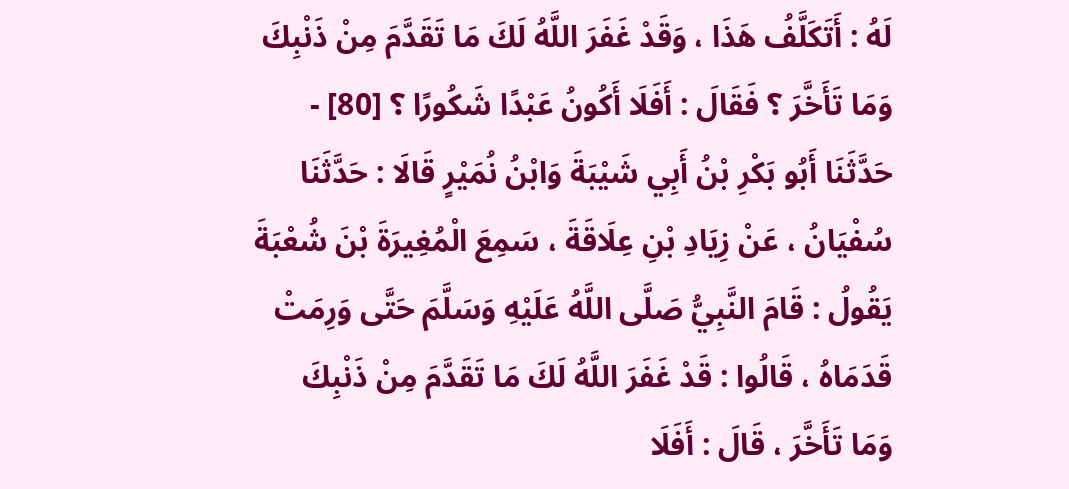لَهُ : أَتَكَلَّفُ هَذَا ، وَقَدْ غَفَرَ اللَّهُ لَكَ مَا تَقَدَّمَ مِنْ ذَنْبِكَ وَمَا تَأَخَّرَ ؟ فَقَالَ : أَفَلَا أَكُونُ عَبْدًا شَكُورًا ؟ [80] - حَدَّثَنَا أَبُو بَكْرِ بْنُ أَبِي شَيْبَةَ وَابْنُ نُمَيْرٍ قَالَا : حَدَّثَنَا سُفْيَانُ ، عَنْ زِيَادِ بْنِ عِلَاقَةَ ، سَمِعَ الْمُغِيرَةَ بْنَ شُعْبَةَ يَقُولُ : قَامَ النَّبِيُّ صَلَّى اللَّهُ عَلَيْهِ وَسَلَّمَ حَتَّى وَرِمَتْ قَدَمَاهُ ، قَالُوا : قَدْ غَفَرَ اللَّهُ لَكَ مَا تَقَدَّمَ مِنْ ذَنْبِكَ وَمَا تَأَخَّرَ ، قَالَ : أَفَلَا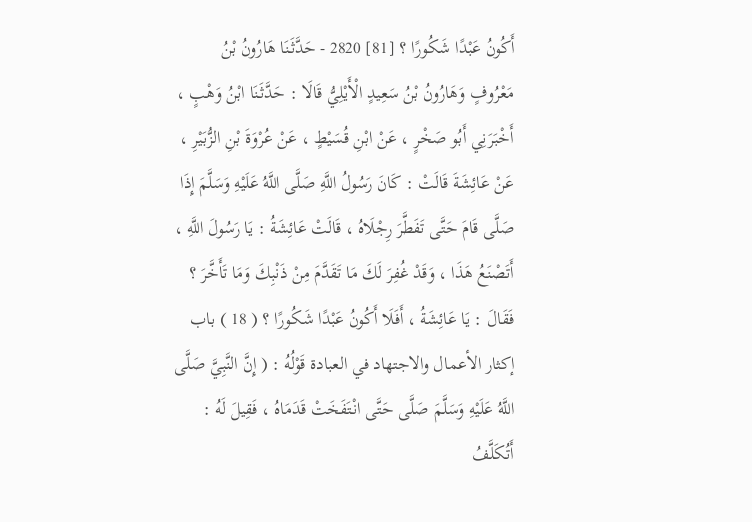أَكُونُ عَبْدًا شَكُورًا ؟ [81] 2820 - حَدَّثَنَا هَارُونُ بْنُ مَعْرُوفٍ وَهَارُونُ بْنُ سَعِيدٍ الْأَيْلِيُّ قَالَا : حَدَّثَنَا ابْنُ وَهْبٍ ، أَخْبَرَنِي أَبُو صَخْرٍ ، عَنْ ابْنِ قُسَيْطٍ ، عَنْ عُرْوَةَ بْنِ الزُّبَيْرِ ، عَنْ عَائِشَةَ قَالَتْ : كَانَ رَسُولُ اللَّهِ صَلَّى اللَّهُ عَلَيْهِ وَسَلَّمَ إِذَا صَلَّى قَامَ حَتَّى تَفَطَّرَ رِجْلَاهُ ، قَالَتْ عَائِشَةُ : يَا رَسُولَ اللَّهِ ، أَتَصْنَعُ هَذَا ، وَقَدْ غُفِرَ لَكَ مَا تَقَدَّمَ مِنْ ذَنْبِكَ وَمَا تَأَخَّرَ ؟ فَقَالَ : يَا عَائِشَةُ ، أَفَلَا أَكُونُ عَبْدًا شَكُورًا ؟ ( 18 ) باب إكثار الأعمال والاجتهاد في العبادة قَوْلُهُ : ( إِنَّ النَّبِيَّ صَلَّى اللَّهُ عَلَيْهِ وَسَلَّمَ صَلَّى حَتَّى انْتَفَخَتْ قَدَمَاهُ ، فَقِيلَ لَهُ : أَتُكَلَّفُ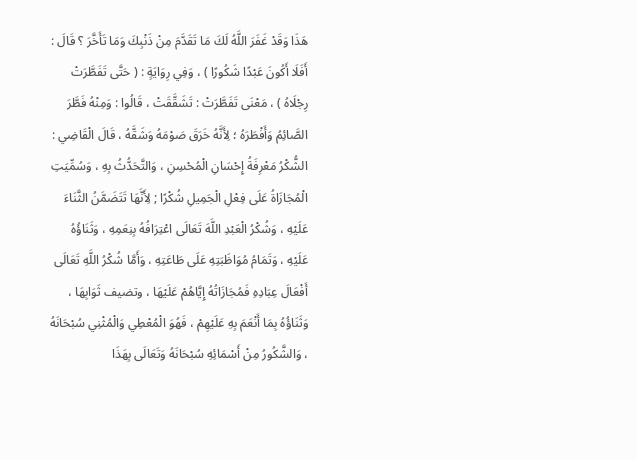هَذَا وَقَدْ غَفَرَ اللَّهُ لَكَ مَا تَقَدَّمَ مِنْ ذَنْبِكَ وَمَا تَأَخَّرَ ؟ قَالَ : أَفَلَا أَكُونَ عَبْدًا شَكُورًا ) ، وَفِي رِوَايَةٍ : ( حَتَّى تَفَطَّرَتْ رِجْلَاهُ ) ، مَعْنَى تَفَطَّرَتْ : تَشَقَّقَتْ ، قَالُوا : وَمِنْهُ فَطَّرَ الصَّائِمُ وَأَفْطَرَهُ ؛ لِأَنَّهُ خَرَقَ صَوْمَهُ وَشَقَّهُ ، قَالَ الْقَاضِي : الشُّكْرُ مَعْرِفَةُ إِحْسَانِ الْمُحْسِنِ ، وَالتَّحَدُّثُ بِهِ ، وَسُمِّيَتِ الْمُجَازَاةُ عَلَى فِعْلِ الْجَمِيلِ شُكْرًا ; لِأَنَّهَا تَتَضَمَّنُ الثَّنَاءَ عَلَيْهِ ، وَشُكْرُ الْعَبْدِ اللَّهَ تَعَالَى اعْتِرَافُهُ بِنِعَمِهِ ، وَثَنَاؤُهُ عَلَيْهِ ، وَتَمَامُ مُوَاظَبَتِهِ عَلَى طَاعَتِهِ ، وَأَمَّا شُكْرُ اللَّهِ تَعَالَى أَفْعَالَ عِبَادِهِ فَمُجَازَاتُهُ إِيَّاهُمْ عَلَيْهَا ، وتضيف ثَوَابِهَا ، وَثَنَاؤُهُ بِمَا أَنْعَمَ بِهِ عَلَيْهِمْ ، فَهُوَ الْمُعْطِي وَالْمُثْنِي سُبْحَانَهُ ، وَالشَّكُورُ مِنْ أَسْمَائِهِ سُبْحَانَهُ وَتَعَالَى بِهَذَا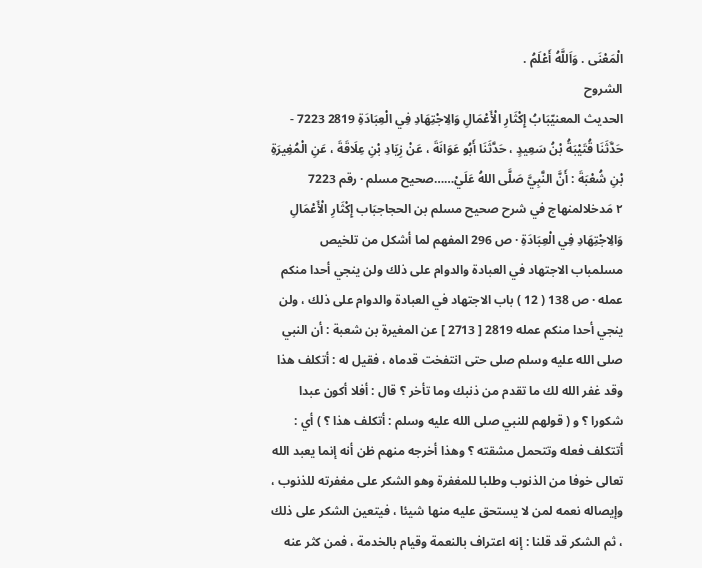الْمَعْنَى . وَاَللَّهُ أَعْلَمُ .
الشروح
الحديث المعنيّبَابُ إِكْثَارِ الْأَعْمَالِ وَالِاجْتِهَادِ فِي الْعِبَادَةِ 2819 7223 - حَدَّثَنَا قُتَيْبَةُ بْنُ سَعِيدٍ ، حَدَّثَنَا أَبُو عَوَانَةَ ، عَنْ زِيَادِ بْنِ عِلَاقَةَ ، عَنِ الْمُغِيرَةِ بْنِ شُعْبَةَ : أَنَّ النَّبِيَّ صَلَّى اللهُ عَلَيْ……صحيح مسلم · رقم 7223
٢ مَدخلالمنهاج في شرح صحيح مسلم بن الحجاجبَاب إِكْثَارِ الْأَعْمَالِ وَالِاجْتِهَادِ فِي الْعِبَادَةِ · ص 296 المفهم لما أشكل من تلخيص مسلمباب الاجتهاد في العبادة والدوام على ذلك ولن ينجي أحدا منكم عمله · ص 138 ( 12 ) باب الاجتهاد في العبادة والدوام على ذلك ، ولن ينجي أحدا منكم عمله 2819 [ 2713 ] عن المغيرة بن شعبة : أن النبي صلى الله عليه وسلم صلى حتى انتفخت قدماه ، فقيل له : أتكلف هذا وقد غفر الله لك ما تقدم من ذنبك وما تأخر ؟ قال : أفلا أكون عبدا شكورا ؟ و ( قولهم للنبي صلى الله عليه وسلم : أتكلف هذا ؟ ) أي : أتتكلف فعله وتتحمل مشقته ؟ وهذا أخرجه منهم ظن أنه إنما يعبد الله تعالى خوفا من الذنوب وطلبا للمغفرة وهو الشكر على مغفرته للذنوب ، وإيصاله نعمه لمن لا يستحق عليه منها شيئا ، فيتعين الشكر على ذلك ، ثم الشكر قد قلنا : إنه اعتراف بالنعمة وقيام بالخدمة ، فمن كثر عنه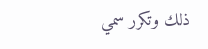ذلك وتكرر سمي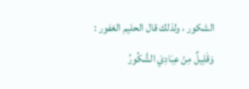الشكور ، ولذلك قال الحليم الغفور : وَقَلِيلٌ مِنْ عِبَادِيَ الشَّكُورُ